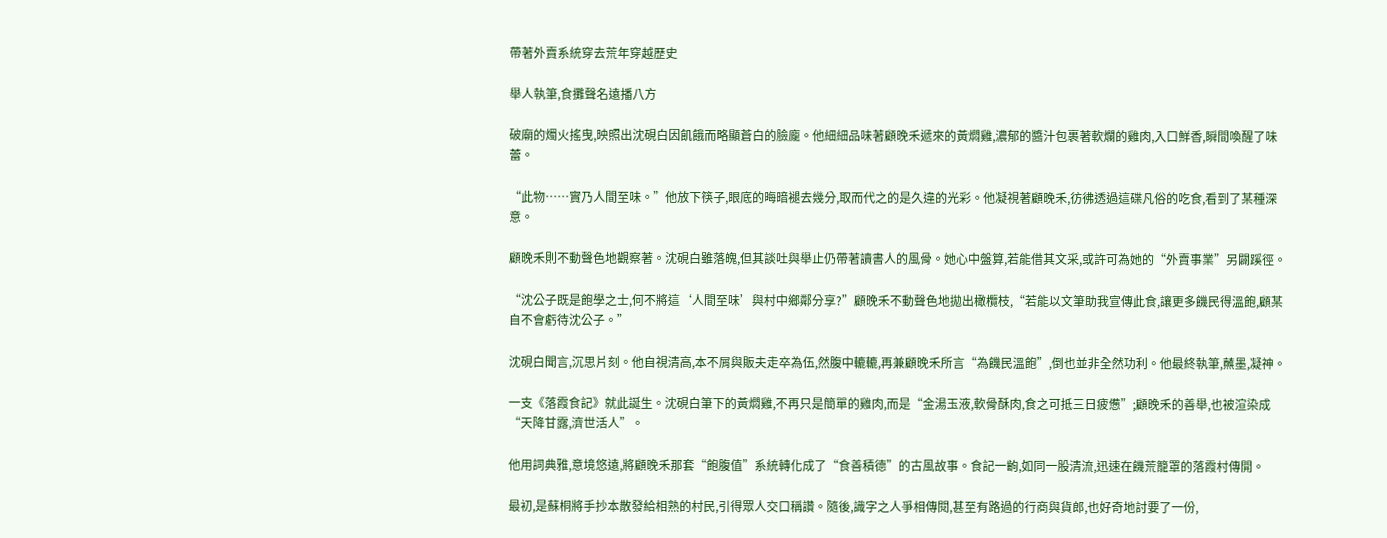帶著外賣系統穿去荒年穿越歷史

舉人執筆,食攤聲名遠播八方

破廟的燭火搖曳,映照出沈硯白因飢餓而略顯蒼白的臉龐。他細細品味著顧晚禾遞來的黃燜雞,濃郁的醬汁包裹著軟爛的雞肉,入口鮮香,瞬間喚醒了味蕾。

“此物……實乃人間至味。”他放下筷子,眼底的晦暗褪去幾分,取而代之的是久違的光彩。他凝視著顧晚禾,彷彿透過這碟凡俗的吃食,看到了某種深意。

顧晚禾則不動聲色地觀察著。沈硯白雖落魄,但其談吐與舉止仍帶著讀書人的風骨。她心中盤算,若能借其文采,或許可為她的“外賣事業”另闢蹊徑。

“沈公子既是飽學之士,何不將這‘人間至味’與村中鄉鄰分享?”顧晚禾不動聲色地拋出橄欖枝,“若能以文筆助我宣傳此食,讓更多饑民得溫飽,顧某自不會虧待沈公子。”

沈硯白聞言,沉思片刻。他自視清高,本不屑與販夫走卒為伍,然腹中轆轆,再兼顧晚禾所言“為饑民溫飽”,倒也並非全然功利。他最終執筆,蘸墨,凝神。

一支《落霞食記》就此誕生。沈硯白筆下的黃燜雞,不再只是簡單的雞肉,而是“金湯玉液,軟骨酥肉,食之可抵三日疲憊”;顧晚禾的善舉,也被渲染成“天降甘露,濟世活人”。

他用詞典雅,意境悠遠,將顧晚禾那套“飽腹值”系統轉化成了“食善積德”的古風故事。食記一齣,如同一股清流,迅速在饑荒籠罩的落霞村傳開。

最初,是蘇桐將手抄本散發給相熟的村民,引得眾人交口稱讚。隨後,識字之人爭相傳閱,甚至有路過的行商與貨郎,也好奇地討要了一份,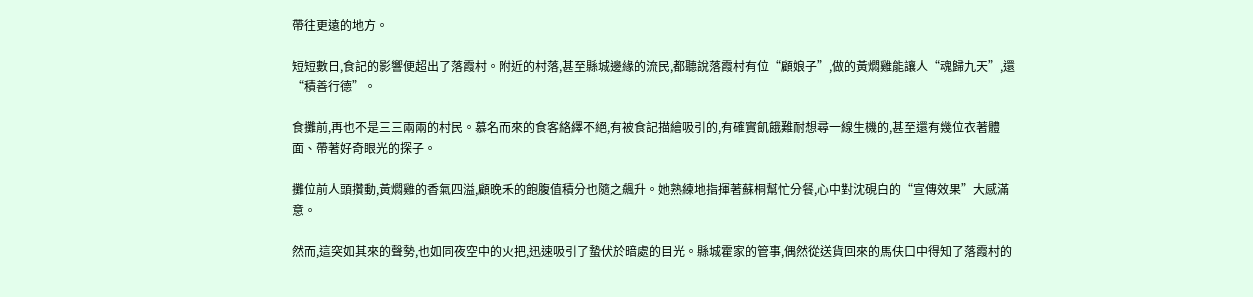帶往更遠的地方。

短短數日,食記的影響便超出了落霞村。附近的村落,甚至縣城邊緣的流民,都聽說落霞村有位“顧娘子”,做的黃燜雞能讓人“魂歸九天”,還“積善行德”。

食攤前,再也不是三三兩兩的村民。慕名而來的食客絡繹不絕,有被食記描繪吸引的,有確實飢餓難耐想尋一線生機的,甚至還有幾位衣著體面、帶著好奇眼光的探子。

攤位前人頭攢動,黃燜雞的香氣四溢,顧晚禾的飽腹值積分也隨之飆升。她熟練地指揮著蘇桐幫忙分餐,心中對沈硯白的“宣傳效果”大感滿意。

然而,這突如其來的聲勢,也如同夜空中的火把,迅速吸引了蟄伏於暗處的目光。縣城霍家的管事,偶然從送貨回來的馬伕口中得知了落霞村的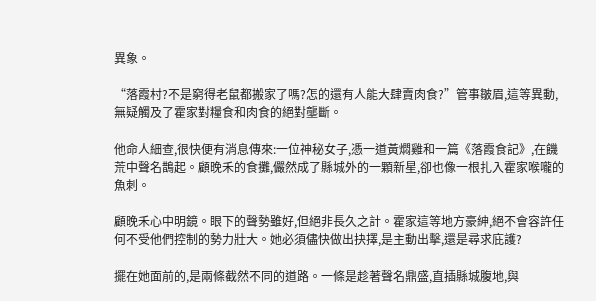異象。

“落霞村?不是窮得老鼠都搬家了嗎?怎的還有人能大肆賣肉食?”管事皺眉,這等異動,無疑觸及了霍家對糧食和肉食的絕對壟斷。

他命人細查,很快便有消息傳來:一位神秘女子,憑一道黃燜雞和一篇《落霞食記》,在饑荒中聲名鵲起。顧晚禾的食攤,儼然成了縣城外的一顆新星,卻也像一根扎入霍家喉嚨的魚刺。

顧晚禾心中明鏡。眼下的聲勢雖好,但絕非長久之計。霍家這等地方豪紳,絕不會容許任何不受他們控制的勢力壯大。她必須儘快做出抉擇,是主動出擊,還是尋求庇護?

擺在她面前的,是兩條截然不同的道路。一條是趁著聲名鼎盛,直插縣城腹地,與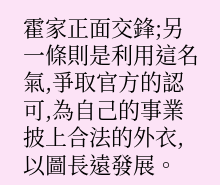霍家正面交鋒;另一條則是利用這名氣,爭取官方的認可,為自己的事業披上合法的外衣,以圖長遠發展。